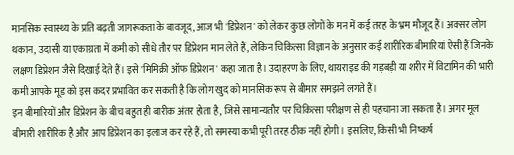मानसिक स्वास्थ्य के प्रति बढ़ती जागरूकता के बावजूद, आज भी 'डिप्रेशन' को लेकर कुछ लोगों के मन में कई तरह के भ्रम मौजूद हैं। अक्सर लोग थकान, उदासी या एकाग्रता में कमी को सीधे तौर पर डिप्रेशन मान लेते हैं, लेकिन चिकित्सा विज्ञान के अनुसार कई शारीरिक बीमारियां ऐसी हैं जिनके लक्षण डिप्रेशन जैसे दिखाई देते हैं। इसे 'मिमिक्री ऑफ डिप्रेशन' कहा जाता है। उदाहरण के लिए, थायराइड की गड़बड़ी या शरीर में विटामिन की भारी कमी आपके मूड को इस कदर प्रभावित कर सकती है कि लोग खुद को मानसिक रूप से बीमार समझने लगते हैं।
इन बीमारियों और डिप्रेशन के बीच बहुत ही बारीक अंतर होता है, जिसे सामान्यतौर पर चिकित्सा परीक्षण से ही पहचाना जा सकता है। अगर मूल बीमारी शारीरिक है और आप डिप्रेशन का इलाज कर रहे हैं, तो समस्या कभी पूरी तरह ठीक नहीं होगी। इसलिए, किसी भी निष्कर्ष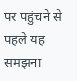पर पहुंचने से पहले यह समझना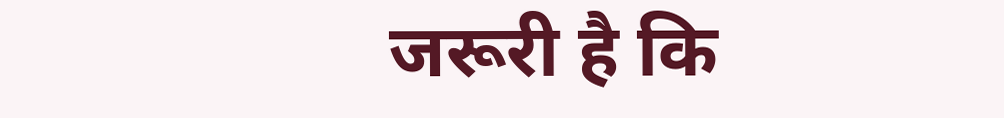जरूरी है कि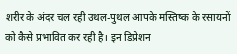शरीर के अंदर चल रही उथल-पुथल आपके मस्तिष्क के रसायनों को कैसे प्रभावित कर रही है। इन डिप्रेशन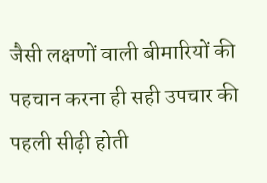जैसी लक्षणों वाली बीमारियों की पहचान करना ही सही उपचार की पहली सीढ़ी होती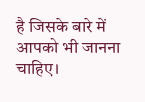है जिसके बारे में आपको भी जानना चाहिए।